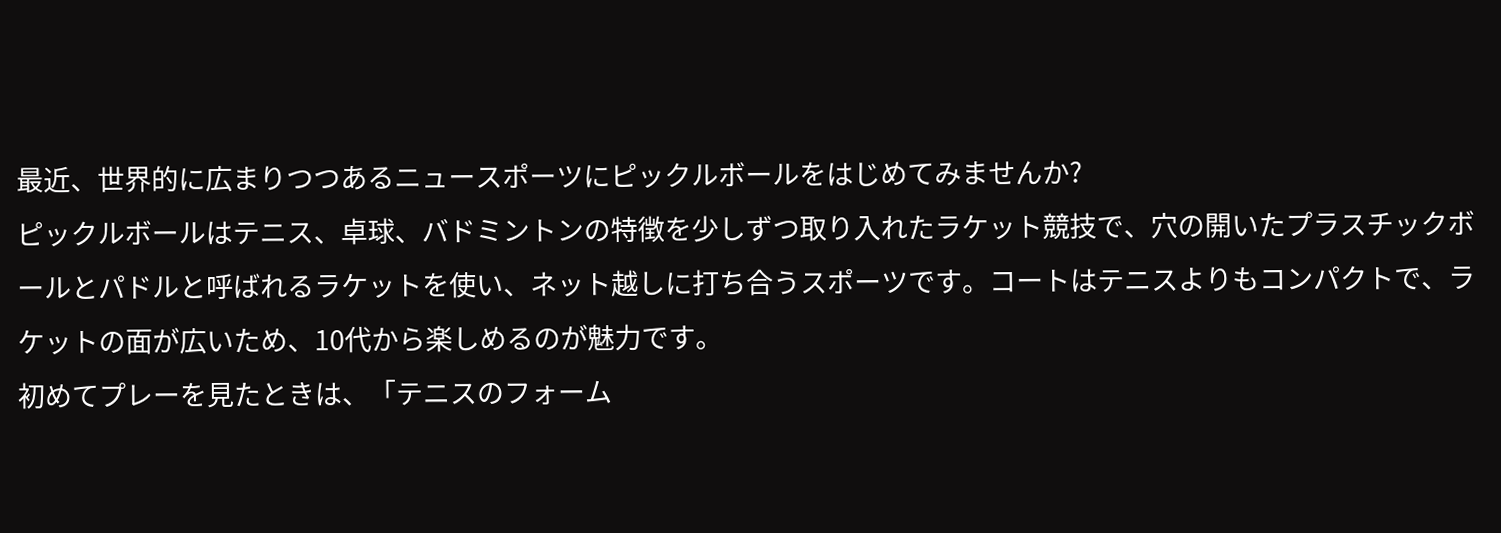最近、世界的に広まりつつあるニュースポーツにピックルボールをはじめてみませんか?
ピックルボールはテニス、卓球、バドミントンの特徴を少しずつ取り入れたラケット競技で、穴の開いたプラスチックボールとパドルと呼ばれるラケットを使い、ネット越しに打ち合うスポーツです。コートはテニスよりもコンパクトで、ラケットの面が広いため、10代から楽しめるのが魅力です。
初めてプレーを見たときは、「テニスのフォーム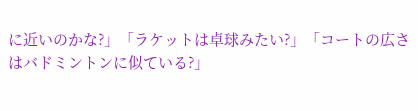に近いのかな?」「ラケットは卓球みたい?」「コートの広さはバドミントンに似ている?」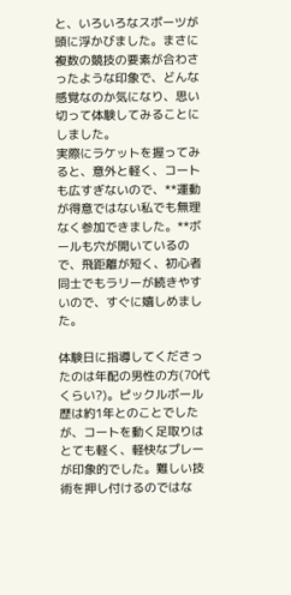と、いろいろなスポーツが頭に浮かびました。まさに複数の競技の要素が合わさったような印象で、どんな感覚なのか気になり、思い切って体験してみることにしました。
実際にラケットを握ってみると、意外と軽く、コートも広すぎないので、**運動が得意ではない私でも無理なく参加できました。**ボールも穴が開いているので、飛距離が短く、初心者同士でもラリーが続きやすいので、すぐに嬉しめました。

体験日に指導してくださったのは年配の男性の方(70代くらい?)。ピックルボール歴は約1年とのことでしたが、コートを動く足取りはとても軽く、軽快なプレーが印象的でした。難しい技術を押し付けるのではな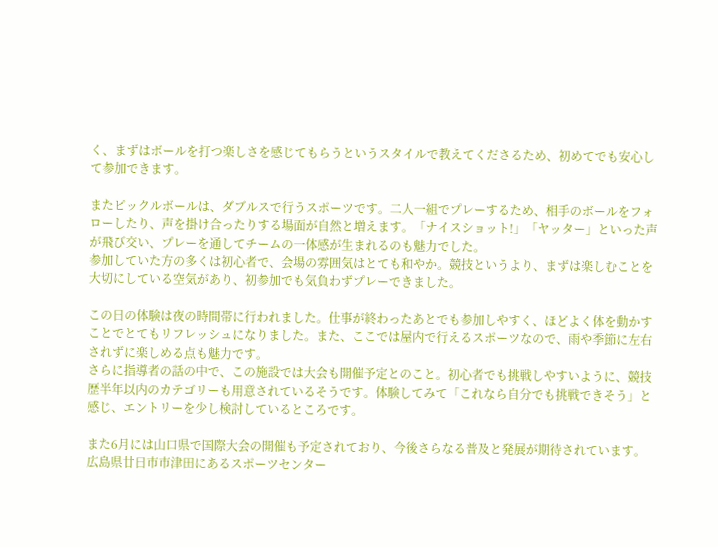く、まずはボールを打つ楽しさを感じてもらうというスタイルで教えてくださるため、初めてでも安心して参加できます。

またピックルボールは、ダブルスで行うスポーツです。二人一組でプレーするため、相手のボールをフォローしたり、声を掛け合ったりする場面が自然と増えます。「ナイスショット!」「ヤッター」といった声が飛び交い、プレーを通してチームの一体感が生まれるのも魅力でした。
参加していた方の多くは初心者で、会場の雰囲気はとても和やか。競技というより、まずは楽しむことを大切にしている空気があり、初参加でも気負わずプレーできました。

この日の体験は夜の時間帯に行われました。仕事が終わったあとでも参加しやすく、ほどよく体を動かすことでとてもリフレッシュになりました。また、ここでは屋内で行えるスポーツなので、雨や季節に左右されずに楽しめる点も魅力です。
さらに指導者の話の中で、この施設では大会も開催予定とのこと。初心者でも挑戦しやすいように、競技歴半年以内のカテゴリーも用意されているそうです。体験してみて「これなら自分でも挑戦できそう」と感じ、エントリーを少し検討しているところです。

また6月には山口県で国際大会の開催も予定されており、今後さらなる普及と発展が期待されています。
広島県廿日市市津田にあるスポーツセンター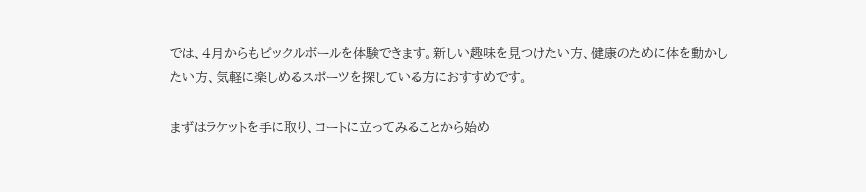では、4月からもピックルボールを体験できます。新しい趣味を見つけたい方、健康のために体を動かしたい方、気軽に楽しめるスポーツを探している方におすすめです。

まずはラケットを手に取り、コートに立ってみることから始め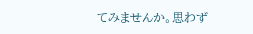てみませんか。思わず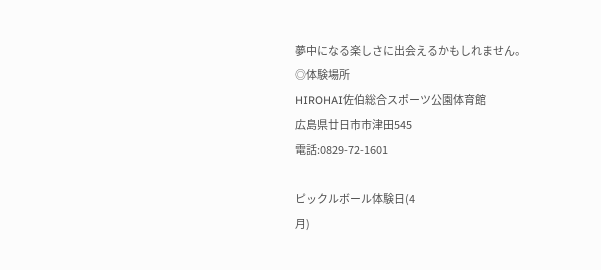夢中になる楽しさに出会えるかもしれません。
◎体験場所
HIROHAI佐伯総合スポーツ公園体育館
広島県廿日市市津田545
電話:0829-72-1601

ピックルボール体験日(4
月)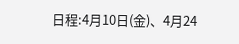日程:4月10日(金)、4月24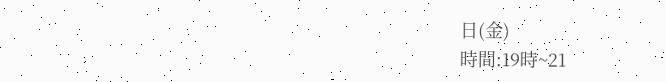日(金)
時間:19時~21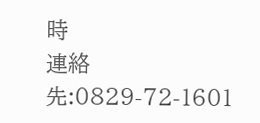時
連絡先:0829-72-1601